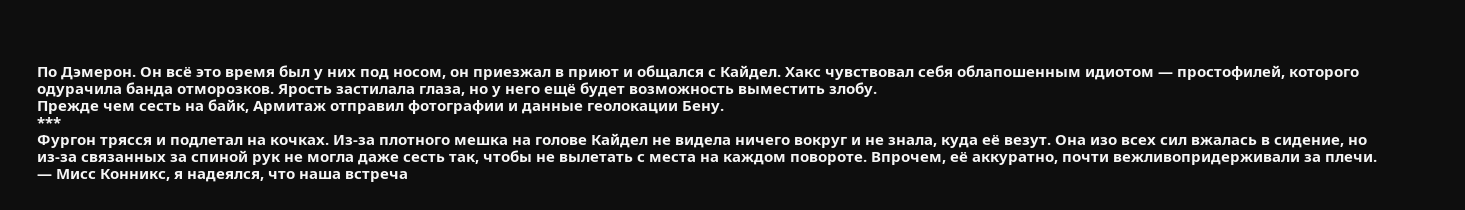По Дэмерон. Он всё это время был у них под носом, он приезжал в приют и общался с Кайдел. Хакс чувствовал себя облапошенным идиотом — простофилей, которого одурачила банда отморозков. Ярость застилала глаза, но у него ещё будет возможность выместить злобу.
Прежде чем сесть на байк, Армитаж отправил фотографии и данные геолокации Бену.
***
Фургон трясся и подлетал на кочках. Из-за плотного мешка на голове Кайдел не видела ничего вокруг и не знала, куда её везут. Она изо всех сил вжалась в сидение, но из-за связанных за спиной рук не могла даже сесть так, чтобы не вылетать с места на каждом повороте. Впрочем, её аккуратно, почти вежливопридерживали за плечи.
— Мисс Конникс, я надеялся, что наша встреча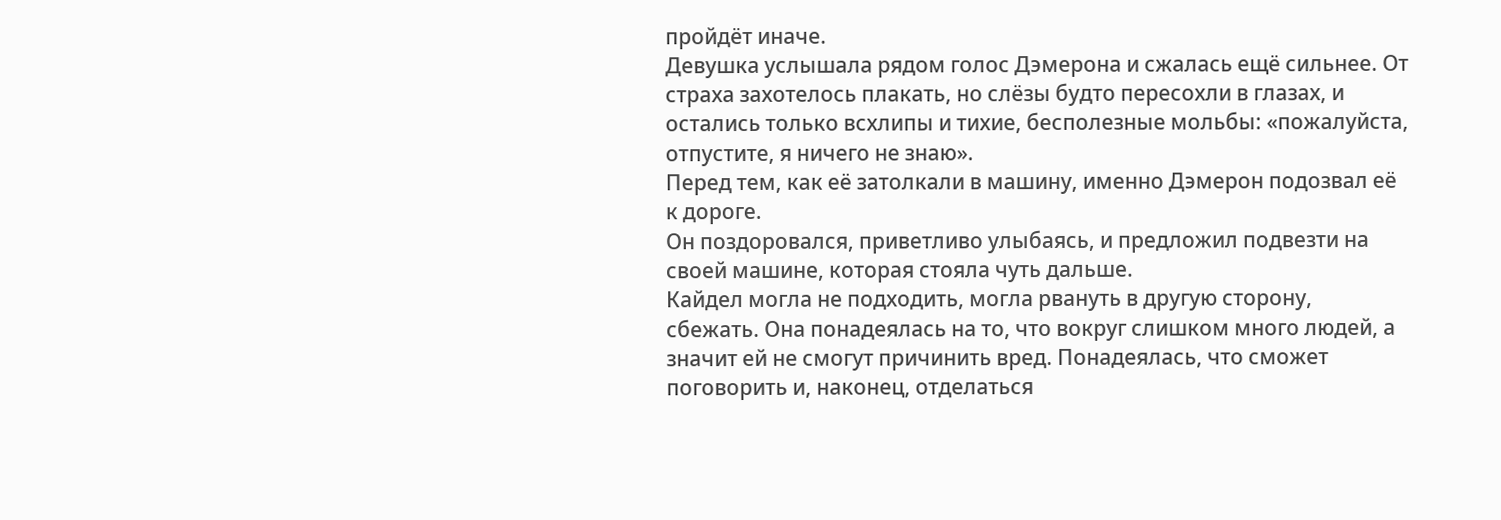пройдёт иначе.
Девушка услышала рядом голос Дэмерона и сжалась ещё сильнее. От страха захотелось плакать, но слёзы будто пересохли в глазах, и остались только всхлипы и тихие, бесполезные мольбы: «пожалуйста, отпустите, я ничего не знаю».
Перед тем, как её затолкали в машину, именно Дэмерон подозвал её к дороге.
Он поздоровался, приветливо улыбаясь, и предложил подвезти на своей машине, которая стояла чуть дальше.
Кайдел могла не подходить, могла рвануть в другую сторону, сбежать. Она понадеялась на то, что вокруг слишком много людей, а значит ей не смогут причинить вред. Понадеялась, что сможет поговорить и, наконец, отделаться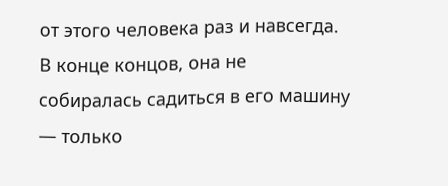от этого человека раз и навсегда. В конце концов, она не собиралась садиться в его машину — только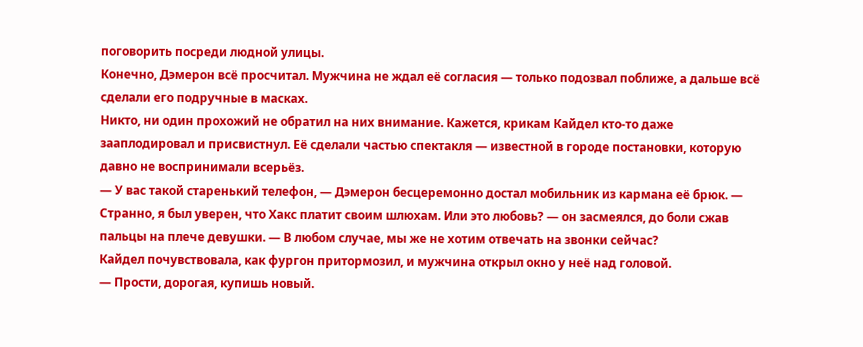поговорить посреди людной улицы.
Конечно, Дэмерон всё просчитал. Мужчина не ждал её согласия — только подозвал поближе, а дальше всё сделали его подручные в масках.
Никто, ни один прохожий не обратил на них внимание. Кажется, крикам Кайдел кто-то даже зааплодировал и присвистнул. Её сделали частью спектакля — известной в городе постановки, которую давно не воспринимали всерьёз.
— У вас такой старенький телефон, — Дэмерон бесцеремонно достал мобильник из кармана её брюк. — Странно, я был уверен, что Хакс платит своим шлюхам. Или это любовь? — он засмеялся, до боли сжав пальцы на плече девушки. — В любом случае, мы же не хотим отвечать на звонки сейчас?
Кайдел почувствовала, как фургон притормозил, и мужчина открыл окно у неё над головой.
— Прости, дорогая, купишь новый.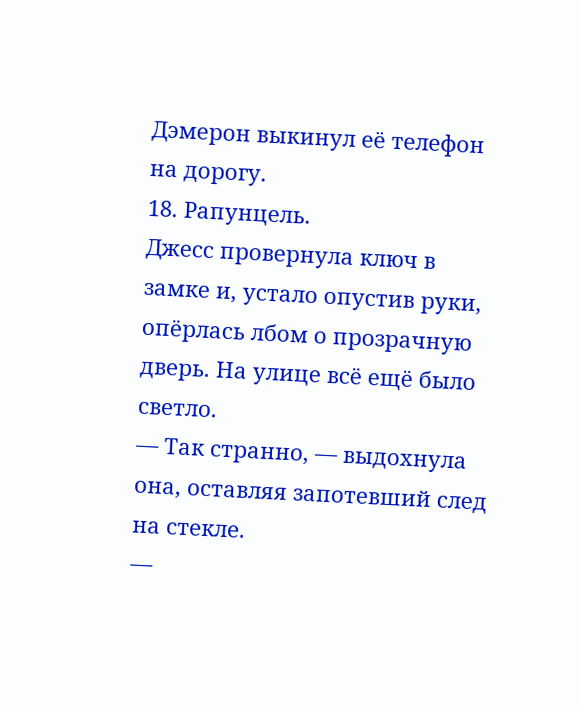Дэмерон выкинул её телефон на дорогу.
18. Рапунцель.
Джесс провернула ключ в замке и, устало опустив руки, опёрлась лбом о прозрачную дверь. На улице всё ещё было светло.
— Так странно, — выдохнула она, оставляя запотевший след на стекле.
—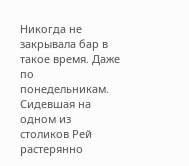Никогда не закрывала бар в такое время. Даже по понедельникам.
Сидевшая на одном из столиков Рей растерянно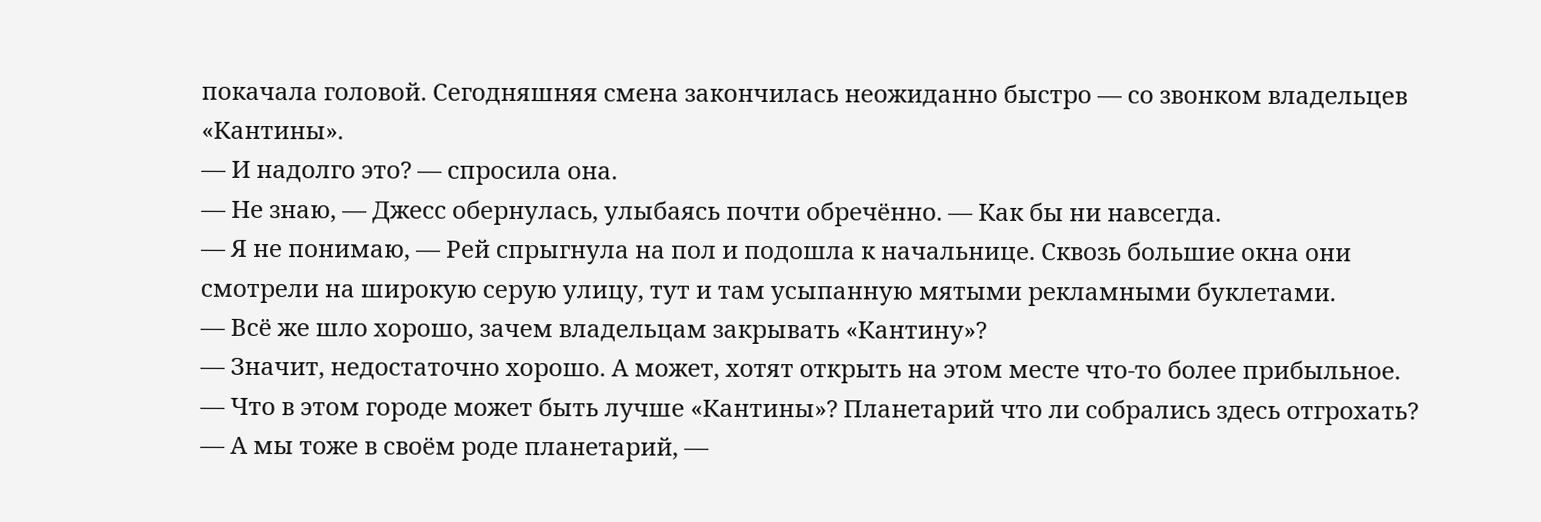покачала головой. Сегодняшняя смена закончилась неожиданно быстро — со звонком владельцев «Кантины».
— И надолго это? — спросила она.
— Не знаю, — Джесс обернулась, улыбаясь почти обречённо. — Как бы ни навсегда.
— Я не понимаю, — Рей спрыгнула на пол и подошла к начальнице. Сквозь большие окна они смотрели на широкую серую улицу, тут и там усыпанную мятыми рекламными буклетами.
— Всё же шло хорошо, зачем владельцам закрывать «Кантину»?
— Значит, недостаточно хорошо. А может, хотят открыть на этом месте что-то более прибыльное.
— Что в этом городе может быть лучше «Кантины»? Планетарий что ли собрались здесь отгрохать?
— А мы тоже в своём роде планетарий, —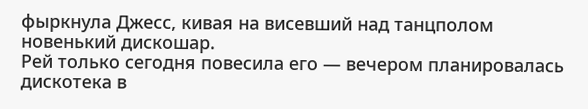фыркнула Джесс, кивая на висевший над танцполом новенький дискошар.
Рей только сегодня повесила его — вечером планировалась дискотека в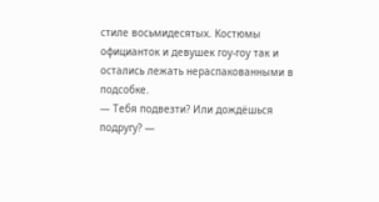стиле восьмидесятых. Костюмы официанток и девушек гоу-гоу так и остались лежать нераспакованными в подсобке.
— Тебя подвезти? Или дождёшься подругу? —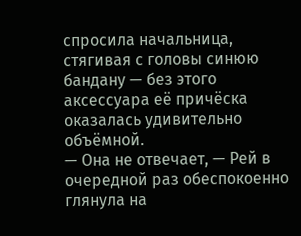спросила начальница, стягивая с головы синюю бандану — без этого аксессуара её причёска оказалась удивительно объёмной.
— Она не отвечает, — Рей в очередной раз обеспокоенно глянула на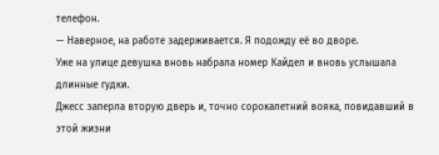телефон.
— Наверное, на работе задерживается. Я подожду её во дворе.
Уже на улице девушка вновь набрала номер Кайдел и вновь услышала длинные гудки.
Джесс заперла вторую дверь и, точно сорокалетний вояка, повидавший в этой жизни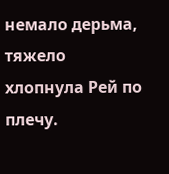немало дерьма, тяжело хлопнула Рей по плечу.